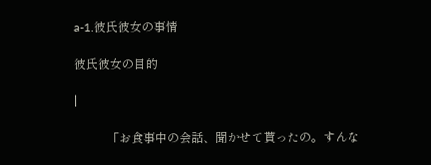a-1.彼氏彼女の事情

彼氏彼女の目的

|

           「お食事中の会話、聞かせて貰ったの。すんな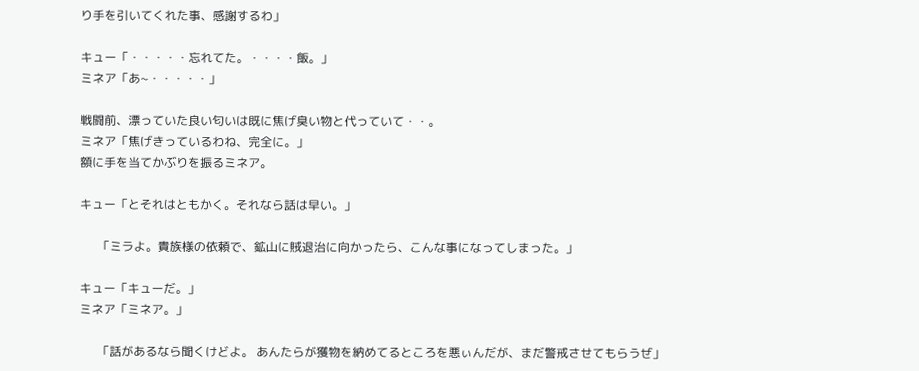り手を引いてくれた事、感謝するわ」

キュー「・・・・・忘れてた。・・・・飯。」
ミネア「あ~・・・・・」

戦闘前、漂っていた良い匂いは既に焦げ臭い物と代っていて・・。
ミネア「焦げきっているわね、完全に。」
額に手を当てかぶりを振るミネア。

キュー「とそれはともかく。それなら話は早い。」

      「ミラよ。貴族様の依頼で、鉱山に賊退治に向かったら、こんな事になってしまった。」

キュー「キューだ。」
ミネア「ミネア。」

      「話があるなら聞くけどよ。 あんたらが獲物を納めてるところを悪ぃんだが、まだ警戒させてもらうぜ」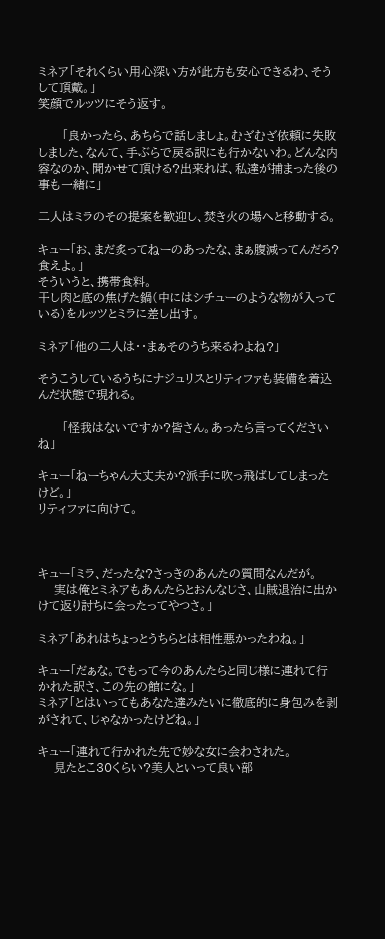ミネア「それくらい用心深い方が此方も安心できるわ、そうして頂戴。」
笑顔でルッツにそう返す。

      「良かったら、あちらで話しましょ。むざむざ依頼に失敗しました、なんて、手ぶらで戻る訳にも行かないわ。どんな内容なのか、聞かせて頂ける?出来れば、私達が捕まった後の事も一緒に」

二人はミラのその提案を歓迎し、焚き火の場へと移動する。

キュー「お、まだ炙ってねーのあったな、まぁ腹減ってんだろ?食えよ。」
そういうと、携帯食料。
干し肉と底の焦げた鍋(中にはシチューのような物が入っている)をルッツとミラに差し出す。

ミネア「他の二人は・・まぁそのうち来るわよね?」

そうこうしているうちにナジュリスとリティファも装備を着込んだ状態で現れる。

      「怪我はないですか?皆さん。あったら言ってくださいね」

キュー「ねーちゃん大丈夫か?派手に吹っ飛ばしてしまったけど。」
リティファに向けて。



キュー「ミラ、だったな?さっきのあんたの質問なんだが。
    実は俺とミネアもあんたらとおんなじさ、山賊退治に出かけて返り討ちに会ったってやつさ。」

ミネア「あれはちょっとうちらとは相性悪かったわね。」

キュー「だぁな。でもって今のあんたらと同じ様に連れて行かれた訳さ、この先の館にな。」
ミネア「とはいってもあなた達みたいに徹底的に身包みを剥がされて、じゃなかったけどね。」

キュー「連れて行かれた先で妙な女に会わされた。
    見たとこ30くらい?美人といって良い部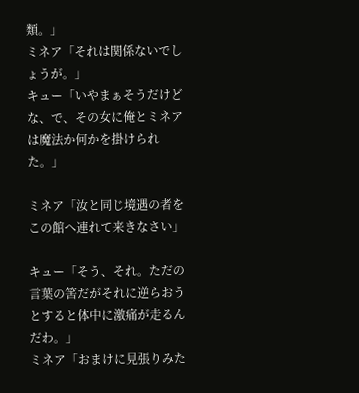類。」
ミネア「それは関係ないでしょうが。」
キュー「いやまぁそうだけどな、で、その女に俺とミネアは魔法か何かを掛けられた。」

ミネア「汝と同じ境遇の者をこの館へ連れて来きなさい」

キュー「そう、それ。ただの言葉の筈だがそれに逆らおうとすると体中に激痛が走るんだわ。」
ミネア「おまけに見張りみた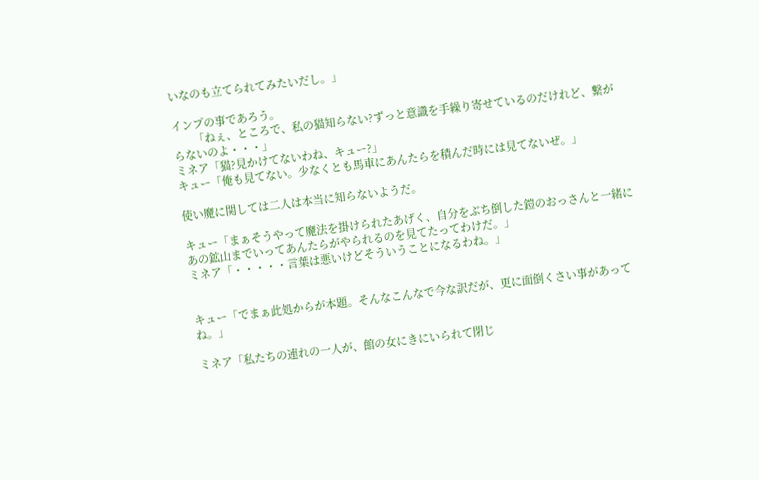いなのも立てられてみたいだし。」

インプの事であろう。
       「ねぇ、ところで、私の猫知らない?ずっと意識を手繰り寄せているのだけれど、繋がらないのよ・・・」
ミネア「猫?見かけてないわね、キュー?」
キュー「俺も見てない。少なくとも馬車にあんたらを積んだ時には見てないぜ。」

使い魔に関しては二人は本当に知らないようだ。

キュー「まぁそうやって魔法を掛けられたあげく、自分をぶち倒した鎧のおっさんと一緒にあの鉱山までいってあんたらがやられるのを見てたってわけだ。」
ミネア「・・・・・言葉は悪いけどそういうことになるわね。」


キュー「でまぁ此処からが本題。そんなこんなで今な訳だが、更に面倒くさい事があってね。」

ミネア「私たちの連れの一人が、館の女にきにいられて閉じ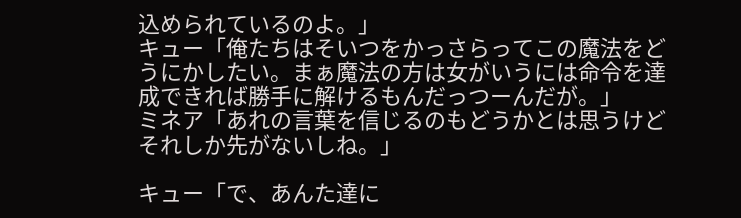込められているのよ。」
キュー「俺たちはそいつをかっさらってこの魔法をどうにかしたい。まぁ魔法の方は女がいうには命令を達成できれば勝手に解けるもんだっつーんだが。」
ミネア「あれの言葉を信じるのもどうかとは思うけどそれしか先がないしね。」

キュー「で、あんた達に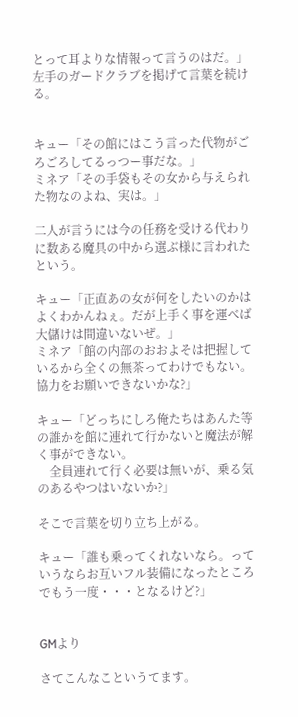とって耳よりな情報って言うのはだ。」
左手のガードクラブを掲げて言葉を続ける。


キュー「その館にはこう言った代物がごろごろしてるっつー事だな。」
ミネア「その手袋もその女から与えられた物なのよね、実は。」

二人が言うには今の任務を受ける代わりに数ある魔具の中から選ぶ様に言われたという。

キュー「正直あの女が何をしたいのかはよくわかんねぇ。だが上手く事を運べば大儲けは間違いないぜ。」
ミネア「館の内部のおおよそは把握しているから全くの無茶ってわけでもない。協力をお願いできないかな?」

キュー「どっちにしろ俺たちはあんた等の誰かを館に連れて行かないと魔法が解く事ができない。
    全員連れて行く必要は無いが、乗る気のあるやつはいないか?」

そこで言葉を切り立ち上がる。

キュー「誰も乗ってくれないなら。っていうならお互いフル装備になったところでもう一度・・・となるけど?」


GMより

さてこんなこというてます。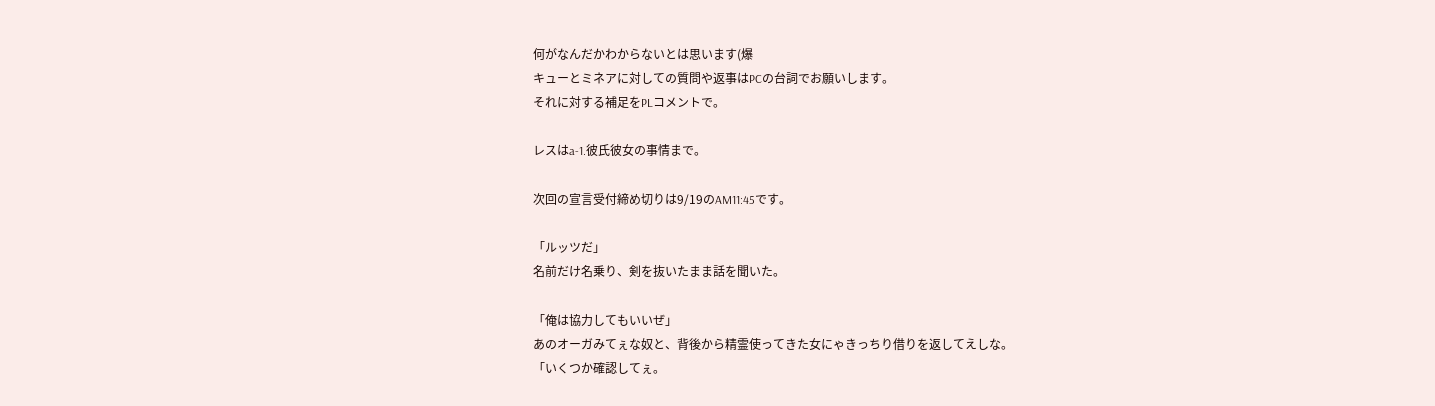何がなんだかわからないとは思います(爆
キューとミネアに対しての質問や返事はPCの台詞でお願いします。
それに対する補足をPLコメントで。

レスはa-1.彼氏彼女の事情まで。

次回の宣言受付締め切りは9/19のAM11:45です。

「ルッツだ」
名前だけ名乗り、剣を抜いたまま話を聞いた。

「俺は協力してもいいぜ」
あのオーガみてぇな奴と、背後から精霊使ってきた女にゃきっちり借りを返してえしな。
「いくつか確認してぇ。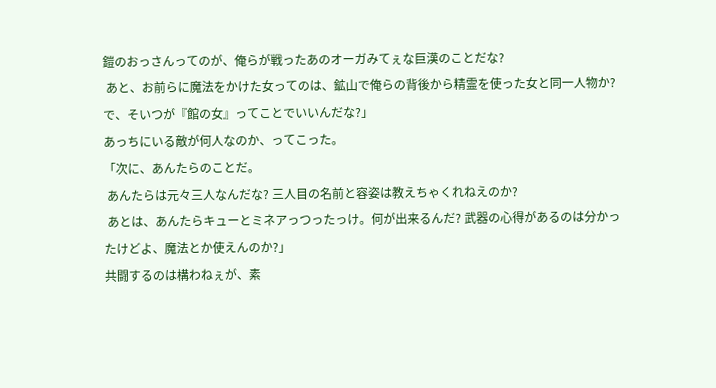鎧のおっさんってのが、俺らが戦ったあのオーガみてぇな巨漢のことだな?
 あと、お前らに魔法をかけた女ってのは、鉱山で俺らの背後から精霊を使った女と同一人物か? で、そいつが『館の女』ってことでいいんだな?」
あっちにいる敵が何人なのか、ってこった。
「次に、あんたらのことだ。
 あんたらは元々三人なんだな? 三人目の名前と容姿は教えちゃくれねえのか?
 あとは、あんたらキューとミネアっつったっけ。何が出来るんだ? 武器の心得があるのは分かったけどよ、魔法とか使えんのか?」
共闘するのは構わねぇが、素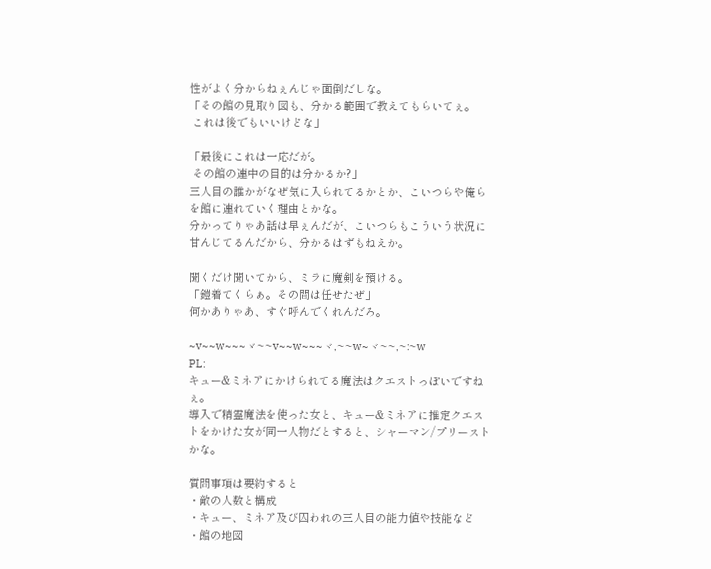性がよく分からねぇんじゃ面倒だしな。
「その館の見取り図も、分かる範囲で教えてもらいてぇ。
 これは後でもいいけどな」

「最後にこれは一応だが。
 その館の連中の目的は分かるか?」
三人目の誰かがなぜ気に入られてるかとか、こいつらや俺らを館に連れていく理由とかな。
分かってりゃあ話は早ぇんだが、こいつらもこういう状況に甘んじてるんだから、分かるはずもねえか。

聞くだけ聞いてから、ミラに魔剣を預ける。
「鎧着てくらぁ。その間は任せたぜ」
何かありゃあ、すぐ呼んでくれんだろ。

~v~~w~~~ゞ~~v~~w~~~ヾ,~~w~ヾ~~,~:~w
PL:
キュー&ミネアにかけられてる魔法はクエストっぽいですねぇ。
導入で精霊魔法を使った女と、キュー&ミネアに推定クエストをかけた女が同一人物だとすると、シャーマン/プリーストかな。

質問事項は要約すると
・敵の人数と構成
・キュー、ミネア及び囚われの三人目の能力値や技能など
・館の地図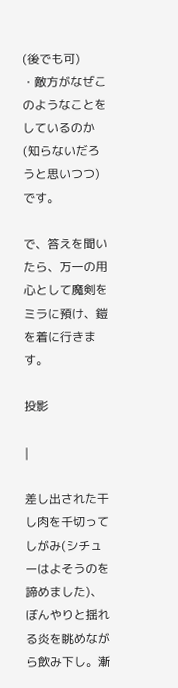(後でも可)
・敵方がなぜこのようなことをしているのか(知らないだろうと思いつつ)
です。

で、答えを聞いたら、万一の用心として魔剣をミラに預け、鎧を着に行きます。

投影

|

差し出された干し肉を千切ってしがみ(シチューはよそうのを諦めました)、ぼんやりと揺れる炎を眺めながら飲み下し。漸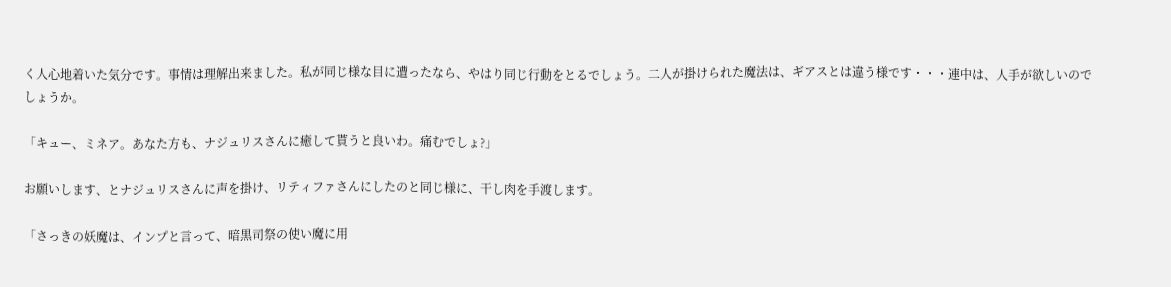く人心地着いた気分です。事情は理解出来ました。私が同じ様な目に遭ったなら、やはり同じ行動をとるでしょう。二人が掛けられた魔法は、ギアスとは違う様です・・・連中は、人手が欲しいのでしょうか。

「キュー、ミネア。あなた方も、ナジュリスさんに癒して貰うと良いわ。痛むでしょ?」

お願いします、とナジュリスさんに声を掛け、リティファさんにしたのと同じ様に、干し肉を手渡します。

「さっきの妖魔は、インプと言って、暗黒司祭の使い魔に用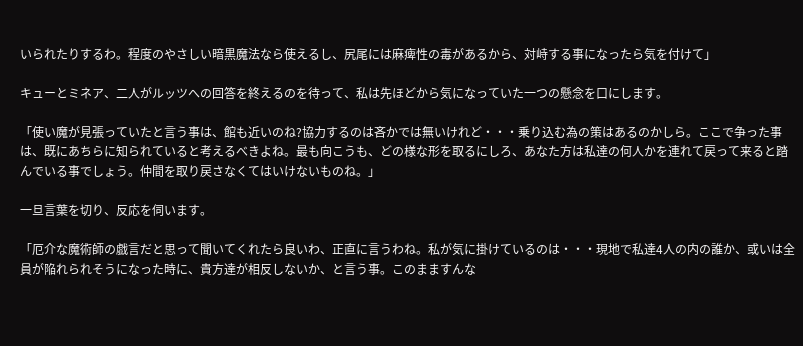いられたりするわ。程度のやさしい暗黒魔法なら使えるし、尻尾には麻痺性の毒があるから、対峙する事になったら気を付けて」

キューとミネア、二人がルッツへの回答を終えるのを待って、私は先ほどから気になっていた一つの懸念を口にします。

「使い魔が見張っていたと言う事は、館も近いのね?協力するのは吝かでは無いけれど・・・乗り込む為の策はあるのかしら。ここで争った事は、既にあちらに知られていると考えるべきよね。最も向こうも、どの様な形を取るにしろ、あなた方は私達の何人かを連れて戻って来ると踏んでいる事でしょう。仲間を取り戻さなくてはいけないものね。」

一旦言葉を切り、反応を伺います。

「厄介な魔術師の戯言だと思って聞いてくれたら良いわ、正直に言うわね。私が気に掛けているのは・・・現地で私達4人の内の誰か、或いは全員が陥れられそうになった時に、貴方達が相反しないか、と言う事。このまますんな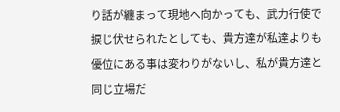り話が纏まって現地へ向かっても、武力行使で捩じ伏せられたとしても、貴方達が私達よりも優位にある事は変わりがないし、私が貴方達と同じ立場だ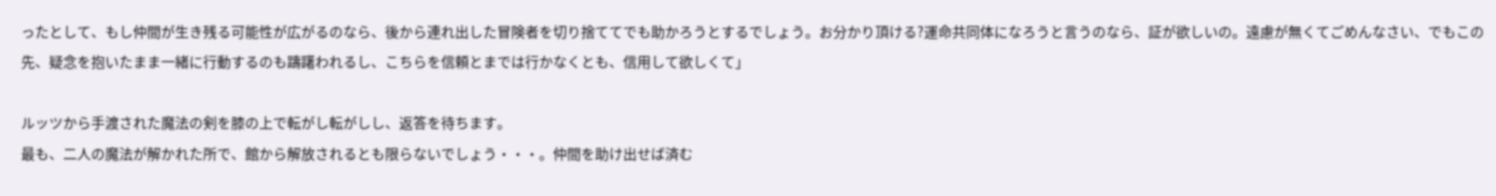ったとして、もし仲間が生き残る可能性が広がるのなら、後から連れ出した冒険者を切り捨ててでも助かろうとするでしょう。お分かり頂ける?運命共同体になろうと言うのなら、証が欲しいの。遠慮が無くてごめんなさい、でもこの先、疑念を抱いたまま一緒に行動するのも躊躇われるし、こちらを信頼とまでは行かなくとも、信用して欲しくて」

ルッツから手渡された魔法の剣を膝の上で転がし転がしし、返答を待ちます。
最も、二人の魔法が解かれた所で、館から解放されるとも限らないでしょう・・・。仲間を助け出せば済む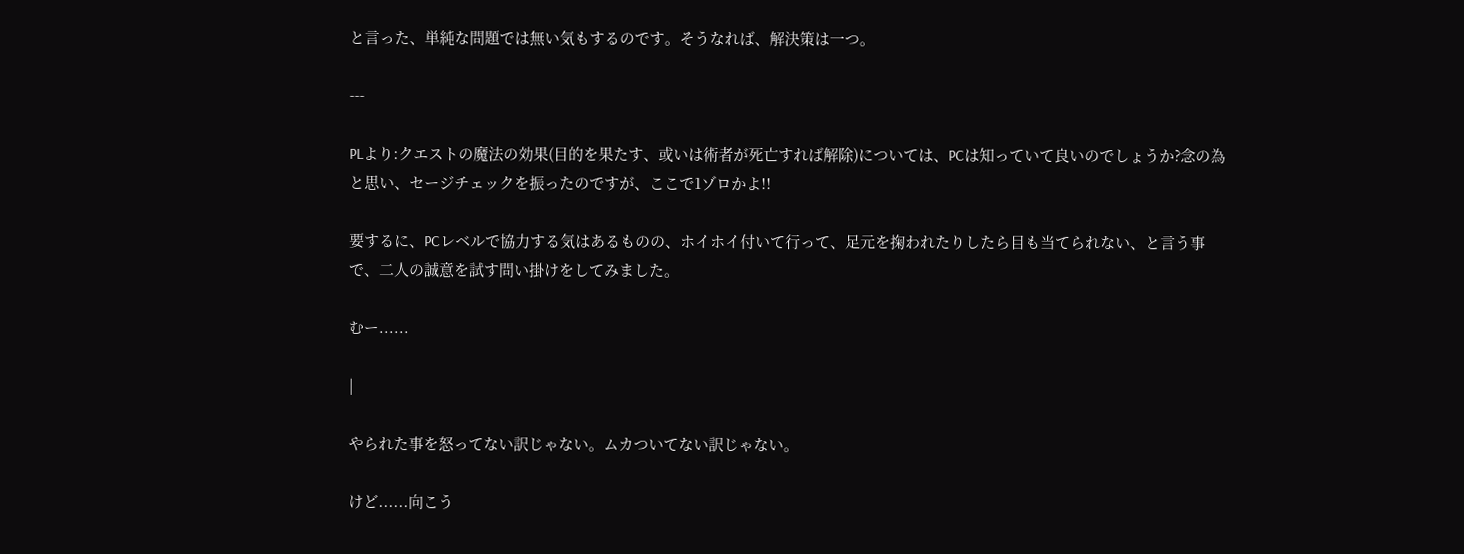と言った、単純な問題では無い気もするのです。そうなれば、解決策は一つ。

---

PLより:クエストの魔法の効果(目的を果たす、或いは術者が死亡すれば解除)については、PCは知っていて良いのでしょうか?念の為と思い、セージチェックを振ったのですが、ここで1ゾロかよ!!

要するに、PCレベルで協力する気はあるものの、ホイホイ付いて行って、足元を掬われたりしたら目も当てられない、と言う事で、二人の誠意を試す問い掛けをしてみました。

むー......

|

やられた事を怒ってない訳じゃない。ムカついてない訳じゃない。

けど......向こう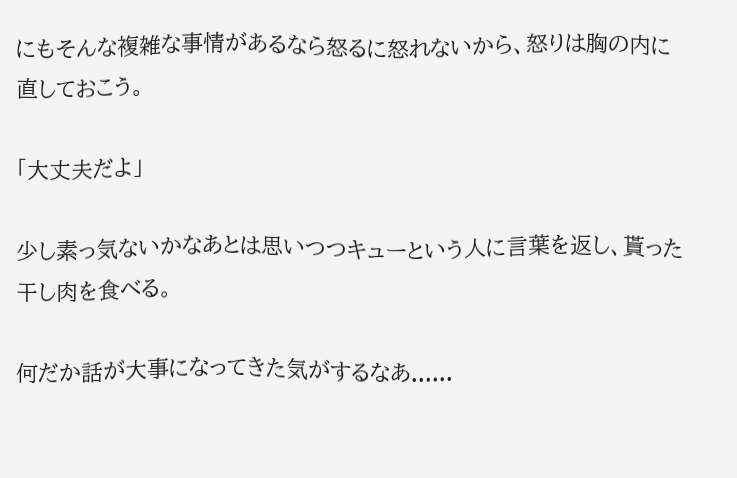にもそんな複雑な事情があるなら怒るに怒れないから、怒りは胸の内に直しておこう。

「大丈夫だよ」

少し素っ気ないかなあとは思いつつキューという人に言葉を返し、貰った干し肉を食べる。

何だか話が大事になってきた気がするなあ......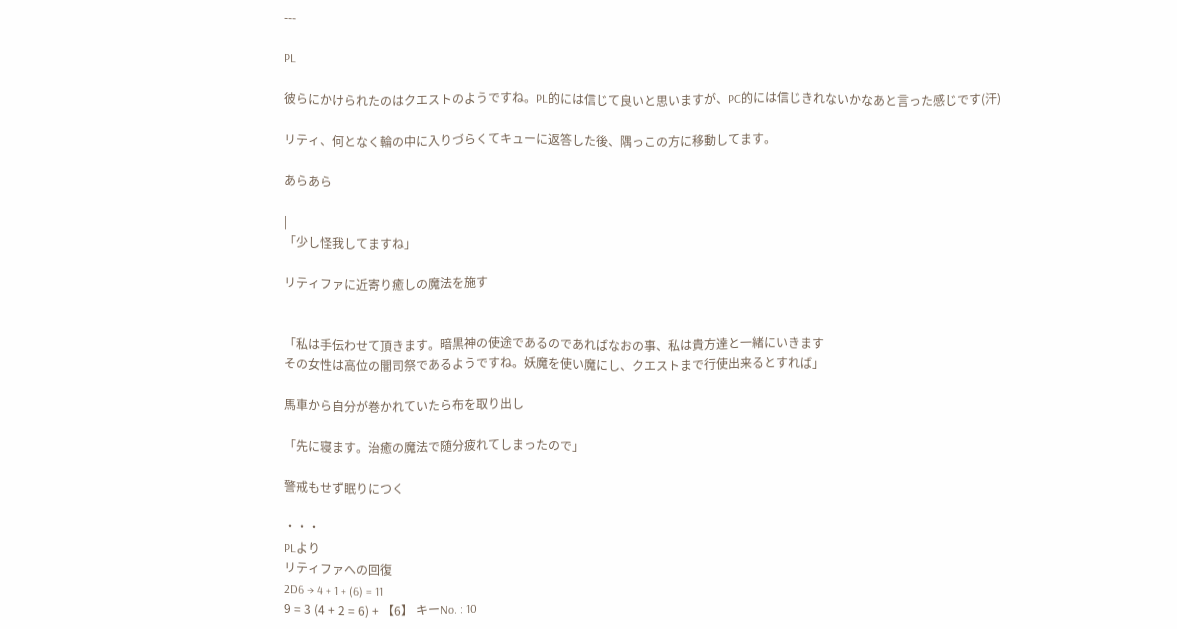---

PL

彼らにかけられたのはクエストのようですね。PL的には信じて良いと思いますが、PC的には信じきれないかなあと言った感じです(汗)

リティ、何となく輪の中に入りづらくてキューに返答した後、隅っこの方に移動してます。

あらあら

|
「少し怪我してますね」

リティファに近寄り癒しの魔法を施す


「私は手伝わせて頂きます。暗黒神の使途であるのであればなおの事、私は貴方達と一緒にいきます
その女性は高位の闇司祭であるようですね。妖魔を使い魔にし、クエストまで行使出来るとすれば」

馬車から自分が巻かれていたら布を取り出し

「先に寝ます。治癒の魔法で随分疲れてしまったので」

警戒もせず眠りにつく

・・・
PLより
リティファへの回復
2D6 → 4 + 1 + (6) = 11
9 = 3 (4 + 2 = 6) + 【6】 キーNo. : 10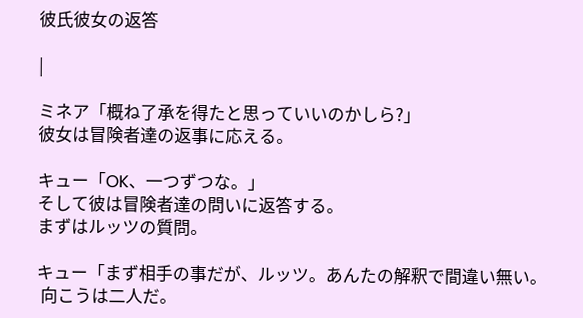彼氏彼女の返答

|

ミネア「概ね了承を得たと思っていいのかしら?」
彼女は冒険者達の返事に応える。

キュー「OK、一つずつな。」
そして彼は冒険者達の問いに返答する。
まずはルッツの質問。

キュー「まず相手の事だが、ルッツ。あんたの解釈で間違い無い。
 向こうは二人だ。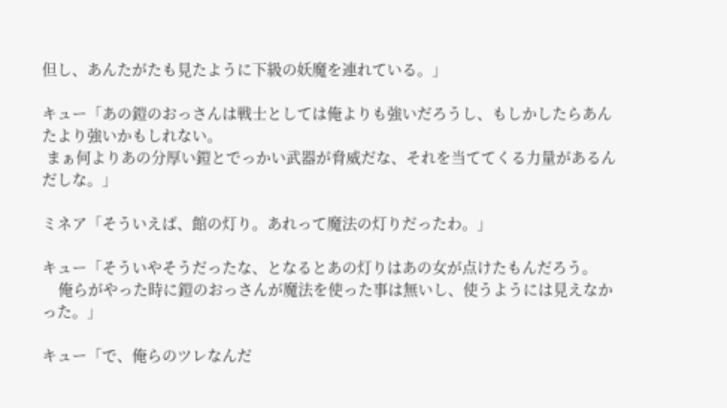但し、あんたがたも見たように下級の妖魔を連れている。」

キュー「あの鎧のおっさんは戦士としては俺よりも強いだろうし、もしかしたらあんたより強いかもしれない。
 まぁ何よりあの分厚い鎧とでっかい武器が脅威だな、それを当ててくる力量があるんだしな。」

ミネア「そういえば、館の灯り。あれって魔法の灯りだったわ。」

キュー「そういやそうだったな、となるとあの灯りはあの女が点けたもんだろう。
    俺らがやった時に鎧のおっさんが魔法を使った事は無いし、使うようには見えなかった。」

キュー「で、俺らのツレなんだ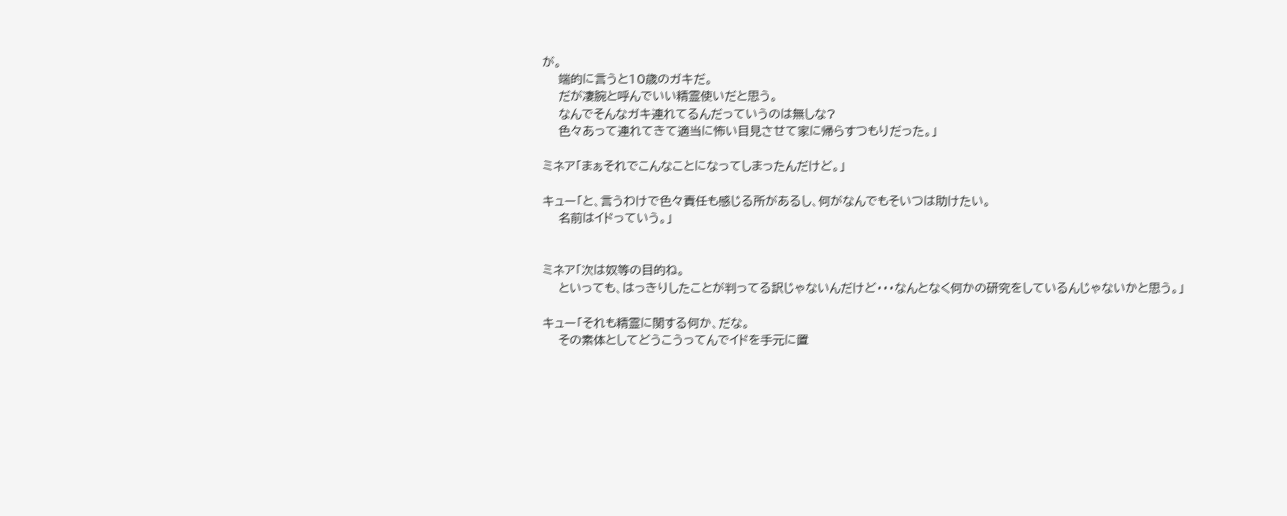が。
    端的に言うと10歳のガキだ。
    だが凄腕と呼んでいい精霊使いだと思う。
    なんでそんなガキ連れてるんだっていうのは無しな?
    色々あって連れてきて適当に怖い目見させて家に帰らすつもりだった。」

ミネア「まぁそれでこんなことになってしまったんだけど。」

キュー「と、言うわけで色々責任も感じる所があるし、何がなんでもそいつは助けたい。
    名前はイドっていう。」


ミネア「次は奴等の目的ね。
    といっても、はっきりしたことが判ってる訳じゃないんだけど・・・なんとなく何かの研究をしているんじゃないかと思う。」

キュー「それも精霊に関する何か、だな。
    その素体としてどうこうってんでイドを手元に置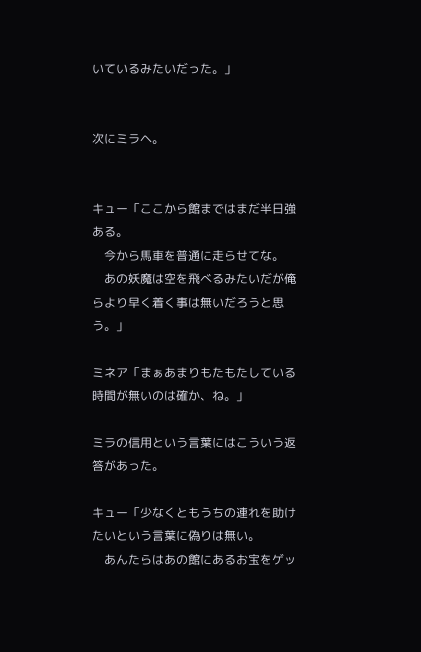いているみたいだった。」


次にミラヘ。


キュー「ここから館まではまだ半日強ある。
    今から馬車を普通に走らせてな。
    あの妖魔は空を飛べるみたいだが俺らより早く着く事は無いだろうと思う。」

ミネア「まぁあまりもたもたしている時間が無いのは確か、ね。」

ミラの信用という言葉にはこういう返答があった。

キュー「少なくともうちの連れを助けたいという言葉に偽りは無い。
    あんたらはあの館にあるお宝をゲッ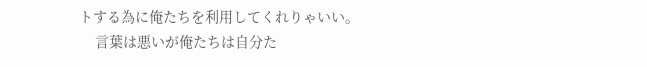トする為に俺たちを利用してくれりゃいい。
    言葉は悪いが俺たちは自分た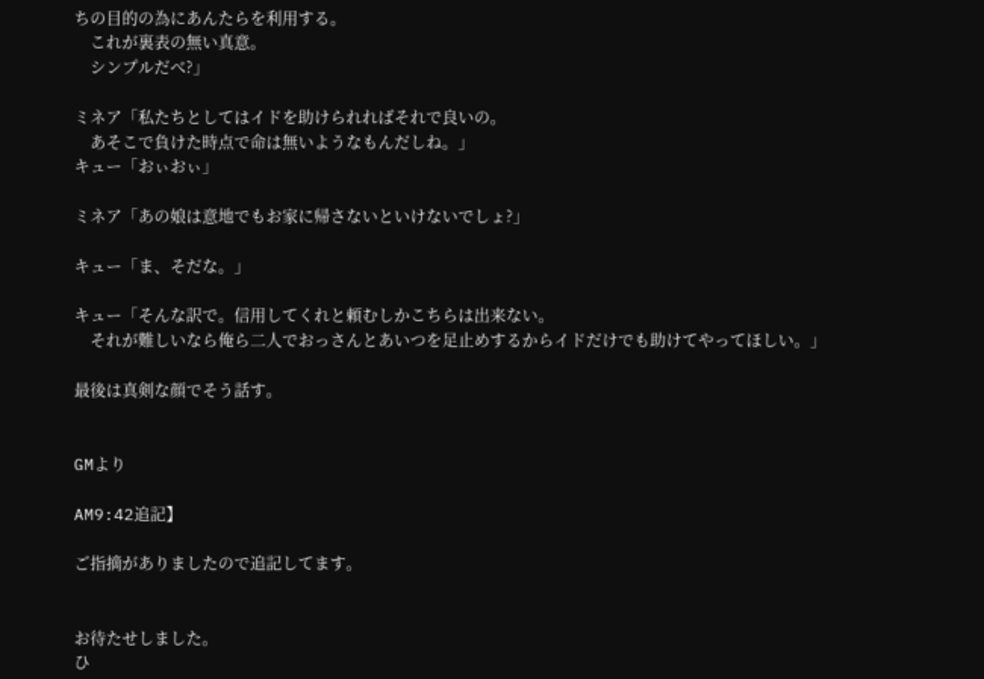ちの目的の為にあんたらを利用する。
    これが裏表の無い真意。
    シンプルだべ?」

ミネア「私たちとしてはイドを助けられればそれで良いの。
    あそこで負けた時点で命は無いようなもんだしね。」
キュー「おぃおぃ」

ミネア「あの娘は意地でもお家に帰さないといけないでしょ?」

キュー「ま、そだな。」

キュー「そんな訳で。信用してくれと頼むしかこちらは出来ない。
    それが難しいなら俺ら二人でおっさんとあいつを足止めするからイドだけでも助けてやってほしい。」

最後は真剣な顔でそう話す。


GMより

AM9:42追記】

ご指摘がありましたので追記してます。


お待たせしました。
ひ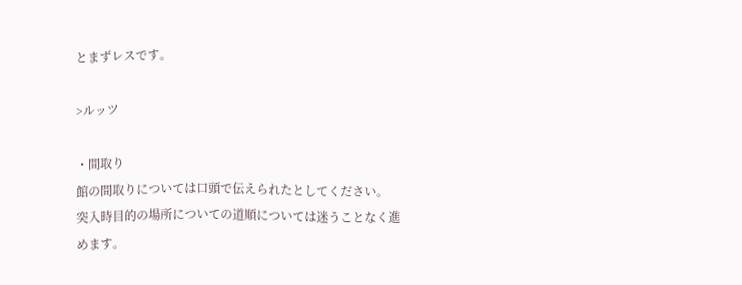とまずレスです。

>ルッツ

・間取り
館の間取りについては口頭で伝えられたとしてください。
突入時目的の場所についての道順については迷うことなく進めます。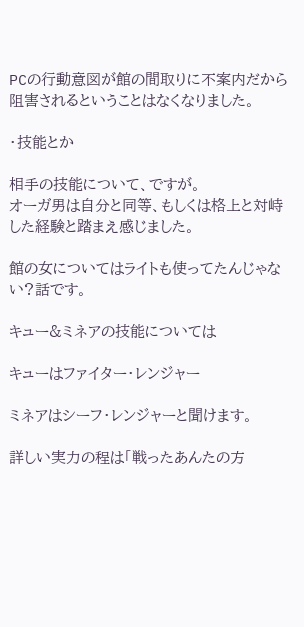PCの行動意図が館の間取りに不案内だから阻害されるということはなくなりました。

・技能とか

相手の技能について、ですが。
オーガ男は自分と同等、もしくは格上と対峙した経験と踏まえ感じました。

館の女についてはライトも使ってたんじゃない?話です。

キュー&ミネアの技能については

キューはファイター・レンジャー

ミネアはシーフ・レンジャーと聞けます。

詳しい実力の程は「戦ったあんたの方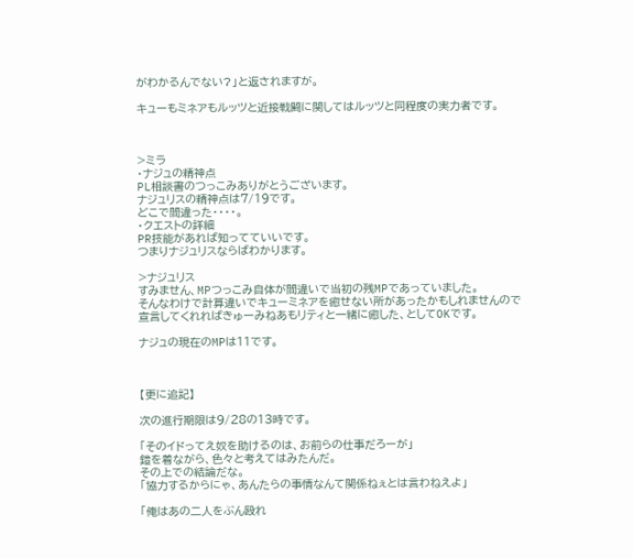がわかるんでない?」と返されますが。

キューもミネアもルッツと近接戦闘に関してはルッツと同程度の実力者です。



>ミラ
・ナジュの精神点
PL相談書のつっこみありがとうございます。
ナジュリスの精神点は7/19です。
どこで間違った・・・・。
・クエストの詳細
PR技能があれば知ってていいです。
つまりナジュリスならばわかります。

>ナジュリス
すみません、MPつっこみ自体が間違いで当初の残MPであっていました。
そんなわけで計算違いでキューミネアを癒せない所があったかもしれませんので
宣言してくれればきゅーみねあもリティと一緒に癒した、としてOKです。

ナジュの現在のMPは11です。



【更に追記】

次の進行期限は9/28の13時です。

「そのイドってえ奴を助けるのは、お前らの仕事だろーが」
鎧を着ながら、色々と考えてはみたんだ。
その上での結論だな。
「協力するからにゃ、あんたらの事情なんて関係ねぇとは言わねえよ」

「俺はあの二人をぶん殴れ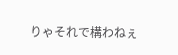りゃそれで構わねぇ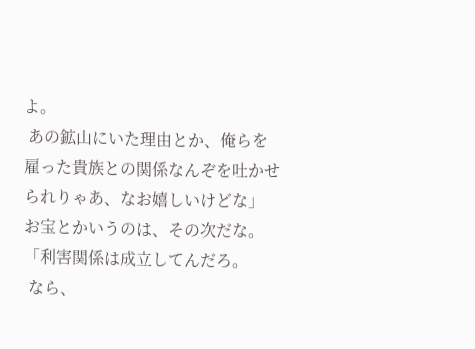よ。
 あの鉱山にいた理由とか、俺らを雇った貴族との関係なんぞを吐かせられりゃあ、なお嬉しいけどな」
お宝とかいうのは、その次だな。
「利害関係は成立してんだろ。
 なら、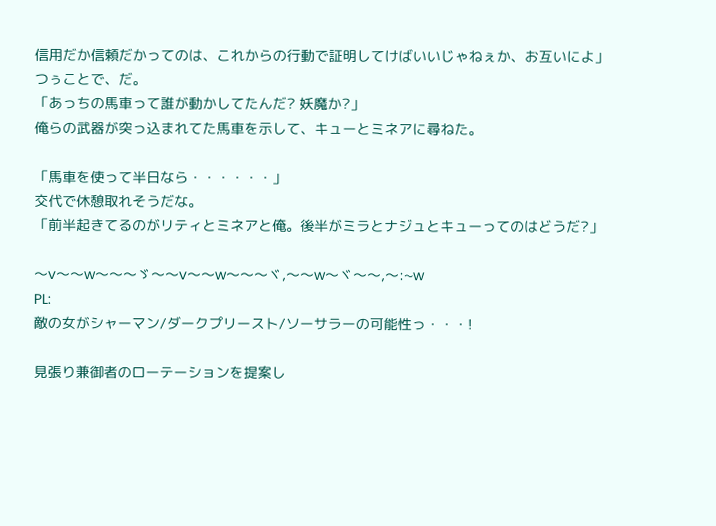信用だか信頼だかってのは、これからの行動で証明してけばいいじゃねぇか、お互いによ」
つぅことで、だ。
「あっちの馬車って誰が動かしてたんだ? 妖魔か?」
俺らの武器が突っ込まれてた馬車を示して、キューとミネアに尋ねた。

「馬車を使って半日なら・・・・・・」
交代で休憩取れそうだな。
「前半起きてるのがリティとミネアと俺。後半がミラとナジュとキューってのはどうだ?」

〜v〜〜w〜〜〜ゞ〜〜v〜〜w〜〜〜ヾ,〜〜w〜ヾ〜〜,〜:~w
PL:
敵の女がシャーマン/ダークプリースト/ソーサラーの可能性っ・・・!

見張り兼御者のローテーションを提案し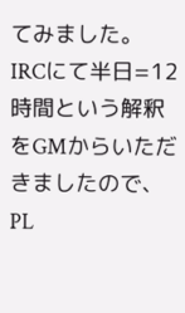てみました。
IRCにて半日=12時間という解釈をGMからいただきましたので、PL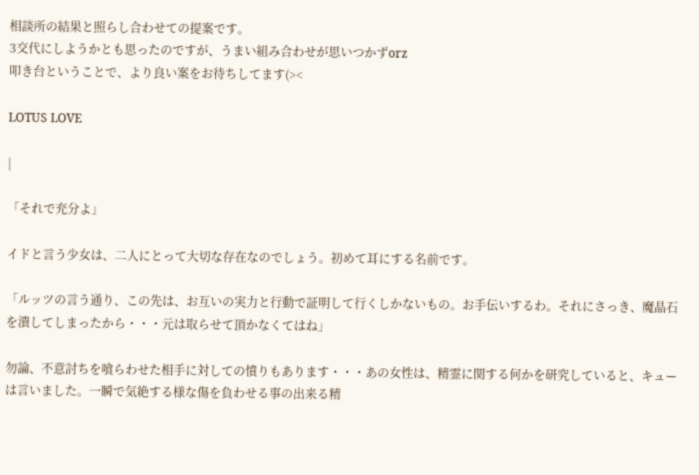相談所の結果と照らし合わせての提案です。
3交代にしようかとも思ったのですが、うまい組み合わせが思いつかずorz
叩き台ということで、より良い案をお待ちしてます(><

LOTUS LOVE

|

「それで充分よ」

イドと言う少女は、二人にとって大切な存在なのでしょう。初めて耳にする名前です。

「ルッツの言う通り、この先は、お互いの実力と行動で証明して行くしかないもの。お手伝いするわ。それにさっき、魔晶石を潰してしまったから・・・元は取らせて頂かなくてはね」

勿論、不意討ちを喰らわせた相手に対しての憤りもあります・・・あの女性は、精霊に関する何かを研究していると、キューは言いました。一瞬で気絶する様な傷を負わせる事の出来る精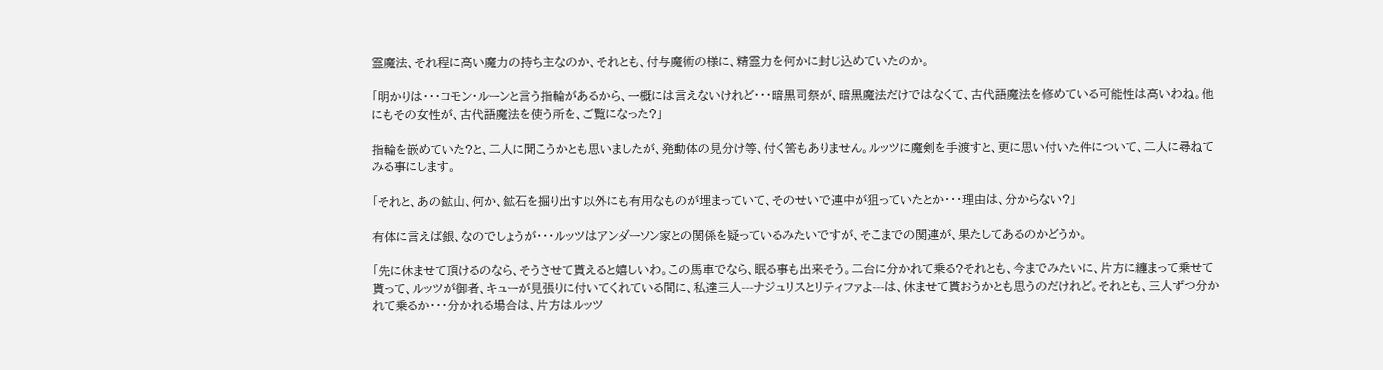霊魔法、それ程に高い魔力の持ち主なのか、それとも、付与魔術の様に、精霊力を何かに封じ込めていたのか。

「明かりは・・・コモン・ルーンと言う指輪があるから、一概には言えないけれど・・・暗黒司祭が、暗黒魔法だけではなくて、古代語魔法を修めている可能性は高いわね。他にもその女性が、古代語魔法を使う所を、ご覧になった?」

指輪を嵌めていた?と、二人に聞こうかとも思いましたが、発動体の見分け等、付く筈もありません。ルッツに魔剣を手渡すと、更に思い付いた件について、二人に尋ねてみる事にします。

「それと、あの鉱山、何か、鉱石を掘り出す以外にも有用なものが埋まっていて、そのせいで連中が狙っていたとか・・・理由は、分からない?」

有体に言えば銀、なのでしょうが・・・ルッツはアンダーソン家との関係を疑っているみたいですが、そこまでの関連が、果たしてあるのかどうか。

「先に休ませて頂けるのなら、そうさせて貰えると嬉しいわ。この馬車でなら、眠る事も出来そう。二台に分かれて乗る?それとも、今までみたいに、片方に纏まって乗せて貰って、ルッツが御者、キューが見張りに付いてくれている間に、私達三人---ナジュリスとリティファよ---は、休ませて貰おうかとも思うのだけれど。それとも、三人ずつ分かれて乗るか・・・分かれる場合は、片方はルッツ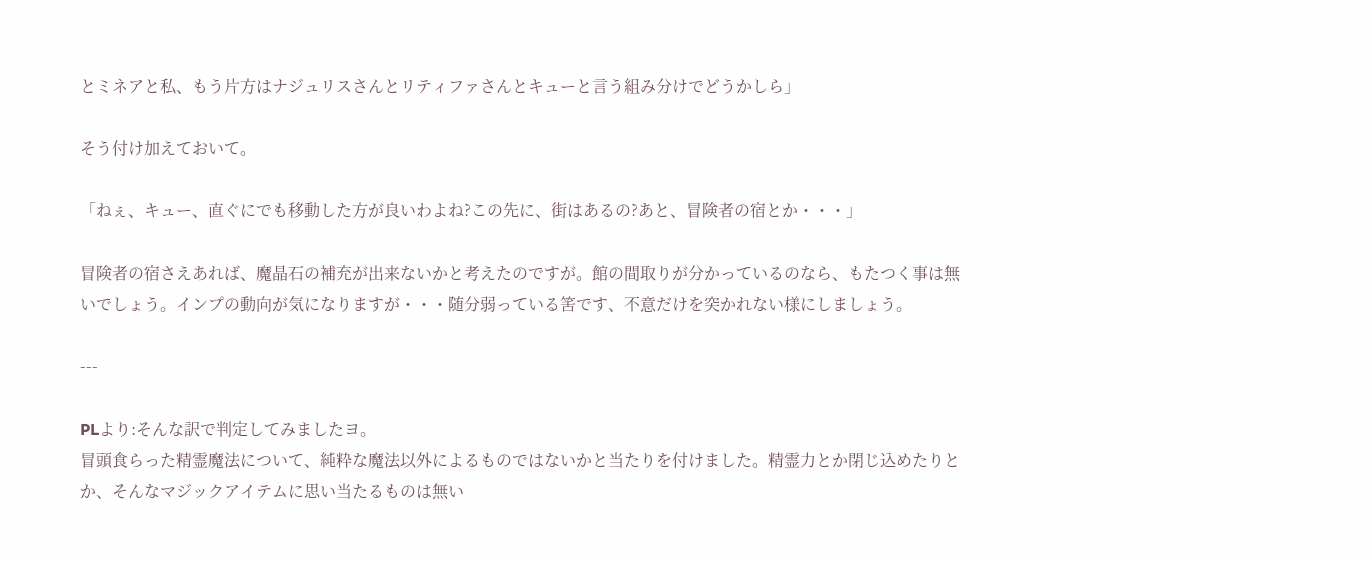とミネアと私、もう片方はナジュリスさんとリティファさんとキューと言う組み分けでどうかしら」

そう付け加えておいて。

「ねぇ、キュー、直ぐにでも移動した方が良いわよね?この先に、街はあるの?あと、冒険者の宿とか・・・」

冒険者の宿さえあれば、魔晶石の補充が出来ないかと考えたのですが。館の間取りが分かっているのなら、もたつく事は無いでしょう。インプの動向が気になりますが・・・随分弱っている筈です、不意だけを突かれない様にしましょう。

---

PLより:そんな訳で判定してみましたヨ。
冒頭食らった精霊魔法について、純粋な魔法以外によるものではないかと当たりを付けました。精霊力とか閉じ込めたりとか、そんなマジックアイテムに思い当たるものは無い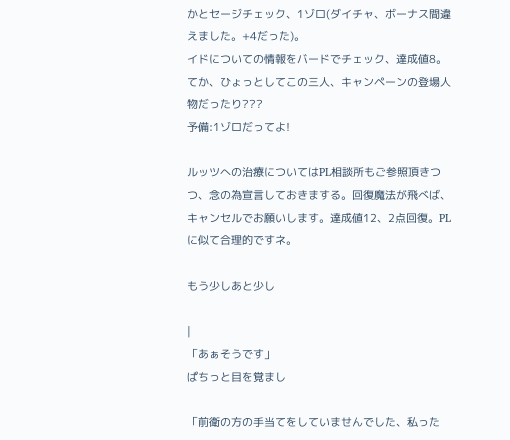かとセージチェック、1ゾロ(ダイチャ、ボーナス間違えました。+4だった)。
イドについての情報をバードでチェック、達成値8。てか、ひょっとしてこの三人、キャンペーンの登場人物だったり???
予備:1ゾロだってよ!

ルッツへの治療についてはPL相談所もご参照頂きつつ、念の為宣言しておきまする。回復魔法が飛べば、キャンセルでお願いします。達成値12、2点回復。PLに似て合理的ですネ。

もう少しあと少し

|
「あぁそうです」
ぱちっと目を覚まし

「前衛の方の手当てをしていませんでした、私った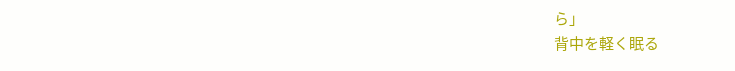ら」
背中を軽く眠る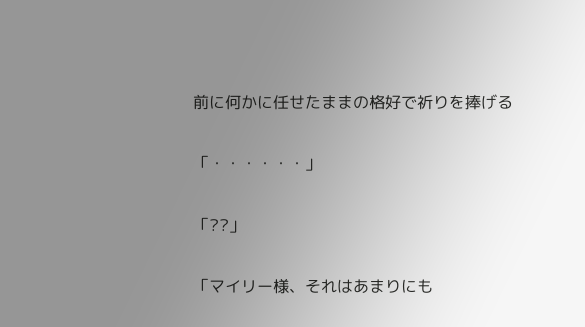前に何かに任せたままの格好で祈りを捧げる

「・・・・・・」

「??」

「マイリー様、それはあまりにも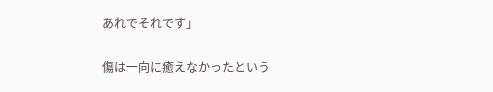あれでそれです」

傷は一向に癒えなかったという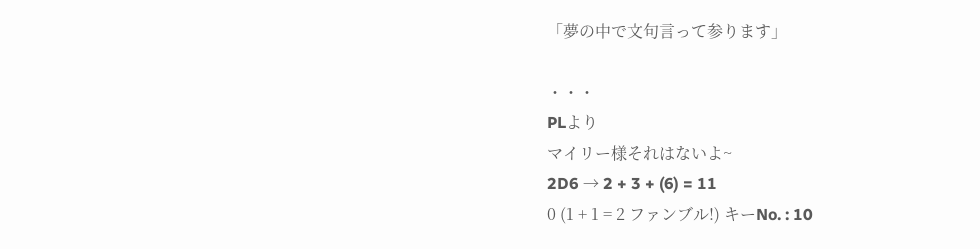「夢の中で文句言って参ります」

・・・
PLより
マイリー様それはないよ~
2D6 → 2 + 3 + (6) = 11
0 (1 + 1 = 2 ファンブル!) キーNo. : 10